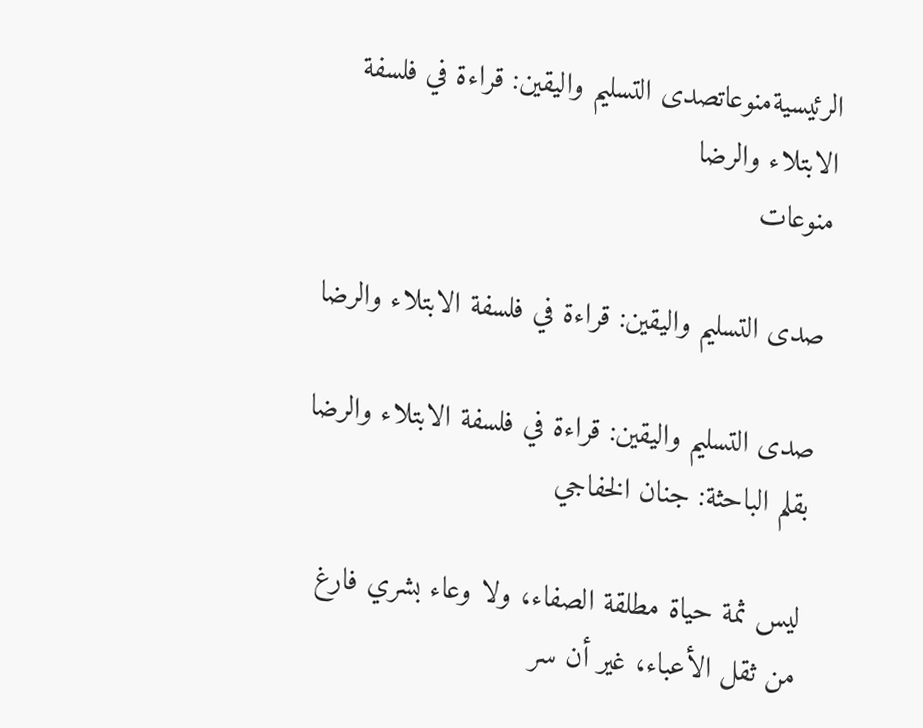الرئيسيةمنوعاتصدى التسليم واليقين: قراءة في فلسفة الابتلاء والرضا
منوعات

صدى التسليم واليقين: قراءة في فلسفة الابتلاء والرضا

صدى التسليم واليقين: قراءة في فلسفة الابتلاء والرضا
بقلم الباحثة: جنان الخفاجي

ليس ثمة حياة مطلقة الصفاء، ولا وعاء بشري فارغ من ثقل الأعباء، غير أن سر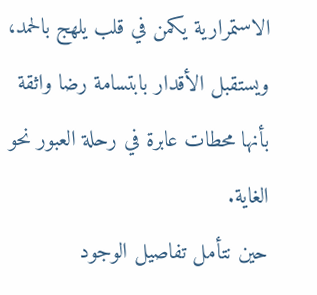الاستمرارية يكمن في قلب يلهج بالحمد، ويستقبل الأقدار بابتسامة رضا واثقة بأنها محطات عابرة في رحلة العبور نحو الغاية.
حين نتأمل تفاصيل الوجود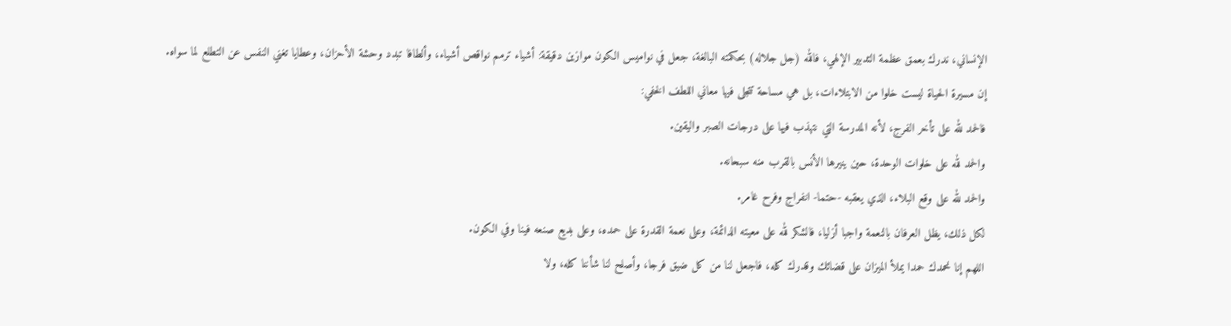الإنساني، ندرك بعمق عظمة التدبير الإلهي، فالله (جل جلاله) بحكمته البالغة، جعل في نواميس الكون موازين دقيقة: أشياء ترمم نواقص أشياء، وألطافا تبدد وحشة الأحزان، وعطايا تغني النفس عن التطلع لما سواه.
إن مسيرة الحياة ليست خلوا من الابتلاءات، بل هي مساحة تتجلى فيها معاني اللطف الخفي:
فالحمد لله على تأخر الفرج، لأنه المدرسة التي نتهذب فيها على درجات الصبر واليقين.
والحمد لله على خلوات الوحدة، حين ينيرها الأنس بالقرب منه سبحانه.
والحمد لله على وقع البلاء، الذي يعقبه -حتما- انفراج وفرح غامر.
لكل ذلك، يظل العرفان بالنعمة واجبا أزليا، فالشكر لله على معيته الدائمة، وعلى نعمة القدرة على حمده، وعلى بديع صنعه فينا وفي الكون.
اللهم إنا نحمدك حمدا يملأ الميزان على قضائك وقدرك كله، فاجعل لنا من كل ضيق فرجا، وأصلح لنا شأننا كله، ولا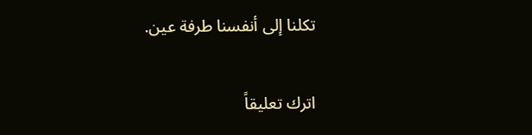تكلنا إلى أنفسنا طرفة عين.

اترك تعليقاً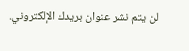لن يتم نشر عنوان بريدك الإلكتروني.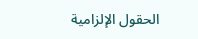الحقول الإلزامية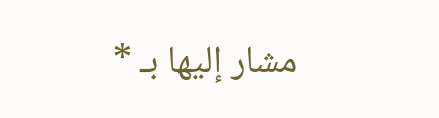مشار إليها بـ *